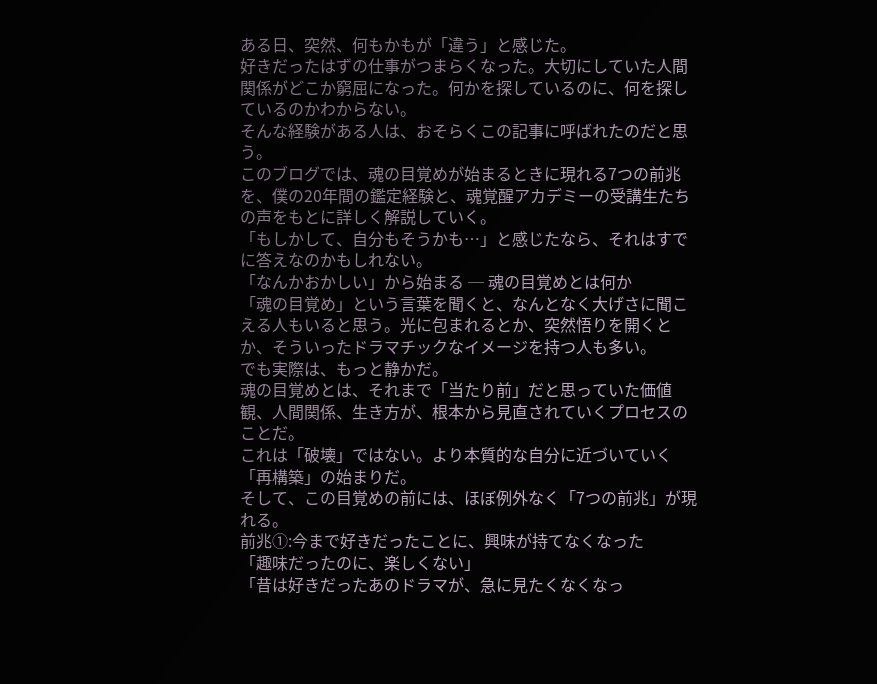ある日、突然、何もかもが「違う」と感じた。
好きだったはずの仕事がつまらくなった。大切にしていた人間関係がどこか窮屈になった。何かを探しているのに、何を探しているのかわからない。
そんな経験がある人は、おそらくこの記事に呼ばれたのだと思う。
このブログでは、魂の目覚めが始まるときに現れる7つの前兆を、僕の20年間の鑑定経験と、魂覚醒アカデミーの受講生たちの声をもとに詳しく解説していく。
「もしかして、自分もそうかも…」と感じたなら、それはすでに答えなのかもしれない。
「なんかおかしい」から始まる ─ 魂の目覚めとは何か
「魂の目覚め」という言葉を聞くと、なんとなく大げさに聞こえる人もいると思う。光に包まれるとか、突然悟りを開くとか、そういったドラマチックなイメージを持つ人も多い。
でも実際は、もっと静かだ。
魂の目覚めとは、それまで「当たり前」だと思っていた価値観、人間関係、生き方が、根本から見直されていくプロセスのことだ。
これは「破壊」ではない。より本質的な自分に近づいていく「再構築」の始まりだ。
そして、この目覚めの前には、ほぼ例外なく「7つの前兆」が現れる。
前兆①:今まで好きだったことに、興味が持てなくなった
「趣味だったのに、楽しくない」
「昔は好きだったあのドラマが、急に見たくなくなっ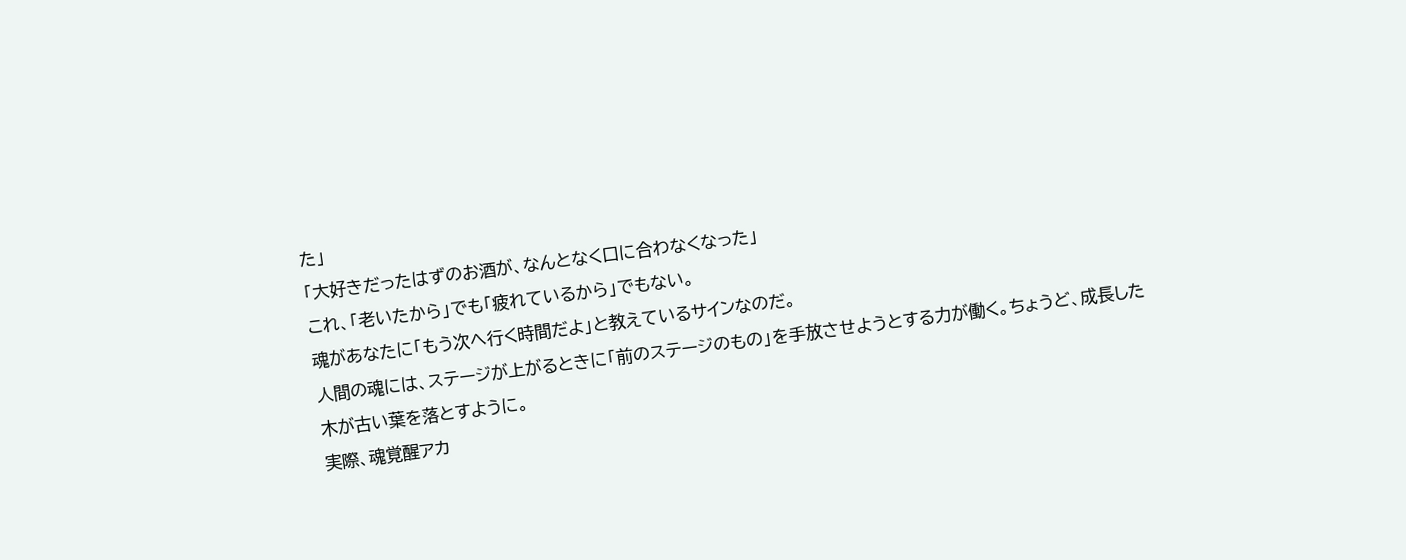た」
「大好きだったはずのお酒が、なんとなく口に合わなくなった」
これ、「老いたから」でも「疲れているから」でもない。
魂があなたに「もう次へ行く時間だよ」と教えているサインなのだ。
人間の魂には、ステージが上がるときに「前のステージのもの」を手放させようとする力が働く。ちょうど、成長した木が古い葉を落とすように。
実際、魂覚醒アカ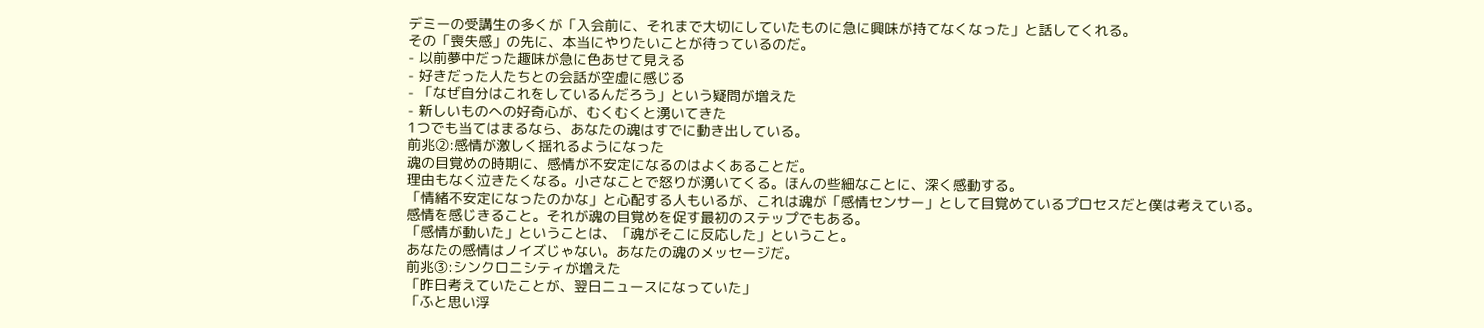デミーの受講生の多くが「入会前に、それまで大切にしていたものに急に興味が持てなくなった」と話してくれる。
その「喪失感」の先に、本当にやりたいことが待っているのだ。
- 以前夢中だった趣味が急に色あせて見える
- 好きだった人たちとの会話が空虚に感じる
- 「なぜ自分はこれをしているんだろう」という疑問が増えた
- 新しいものへの好奇心が、むくむくと湧いてきた
1つでも当てはまるなら、あなたの魂はすでに動き出している。
前兆②:感情が激しく揺れるようになった
魂の目覚めの時期に、感情が不安定になるのはよくあることだ。
理由もなく泣きたくなる。小さなことで怒りが湧いてくる。ほんの些細なことに、深く感動する。
「情緒不安定になったのかな」と心配する人もいるが、これは魂が「感情センサー」として目覚めているプロセスだと僕は考えている。
感情を感じきること。それが魂の目覚めを促す最初のステップでもある。
「感情が動いた」ということは、「魂がそこに反応した」ということ。
あなたの感情はノイズじゃない。あなたの魂のメッセージだ。
前兆③:シンクロニシティが増えた
「昨日考えていたことが、翌日ニュースになっていた」
「ふと思い浮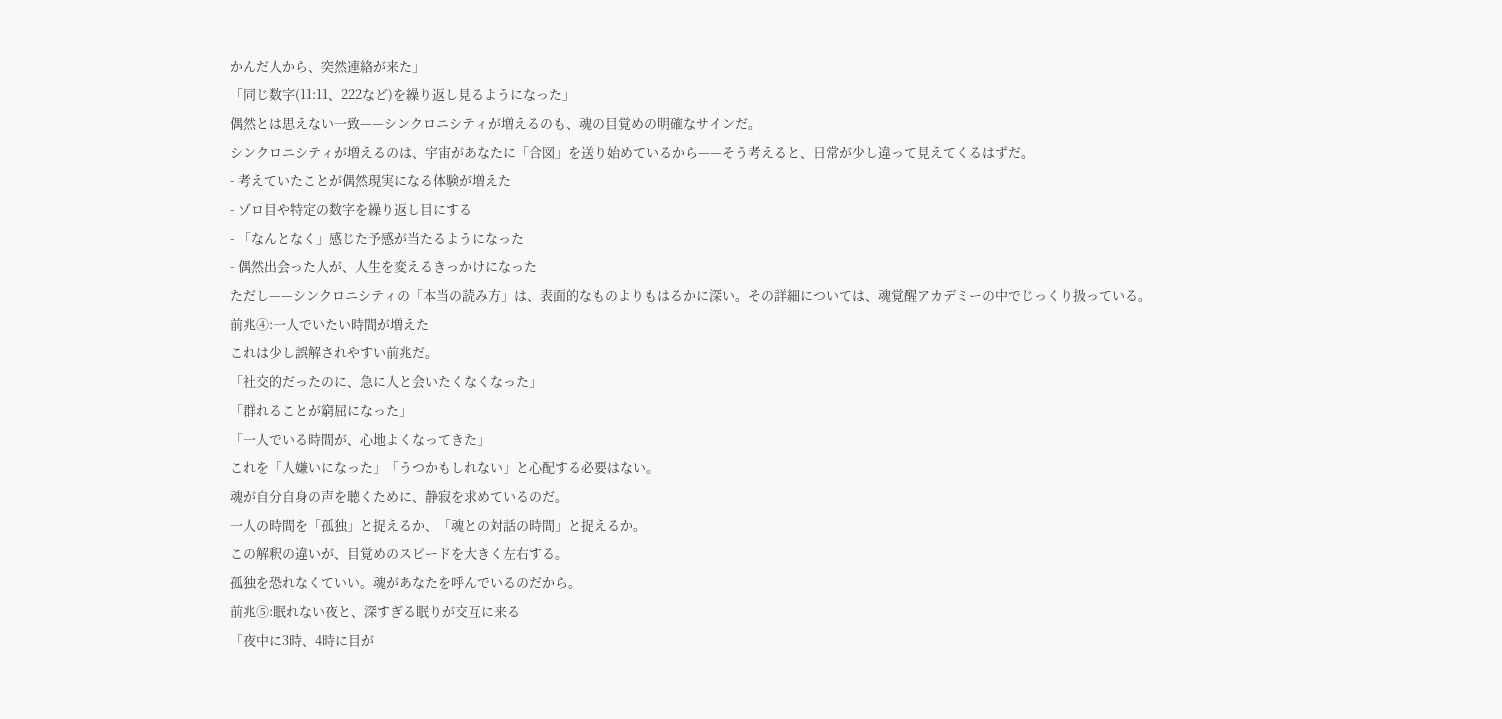かんだ人から、突然連絡が来た」
「同じ数字(11:11、222など)を繰り返し見るようになった」
偶然とは思えない一致——シンクロニシティが増えるのも、魂の目覚めの明確なサインだ。
シンクロニシティが増えるのは、宇宙があなたに「合図」を送り始めているから——そう考えると、日常が少し違って見えてくるはずだ。
- 考えていたことが偶然現実になる体験が増えた
- ゾロ目や特定の数字を繰り返し目にする
- 「なんとなく」感じた予感が当たるようになった
- 偶然出会った人が、人生を変えるきっかけになった
ただし——シンクロニシティの「本当の読み方」は、表面的なものよりもはるかに深い。その詳細については、魂覚醒アカデミーの中でじっくり扱っている。
前兆④:一人でいたい時間が増えた
これは少し誤解されやすい前兆だ。
「社交的だったのに、急に人と会いたくなくなった」
「群れることが窮屈になった」
「一人でいる時間が、心地よくなってきた」
これを「人嫌いになった」「うつかもしれない」と心配する必要はない。
魂が自分自身の声を聴くために、静寂を求めているのだ。
一人の時間を「孤独」と捉えるか、「魂との対話の時間」と捉えるか。
この解釈の違いが、目覚めのスピードを大きく左右する。
孤独を恐れなくていい。魂があなたを呼んでいるのだから。
前兆⑤:眠れない夜と、深すぎる眠りが交互に来る
「夜中に3時、4時に目が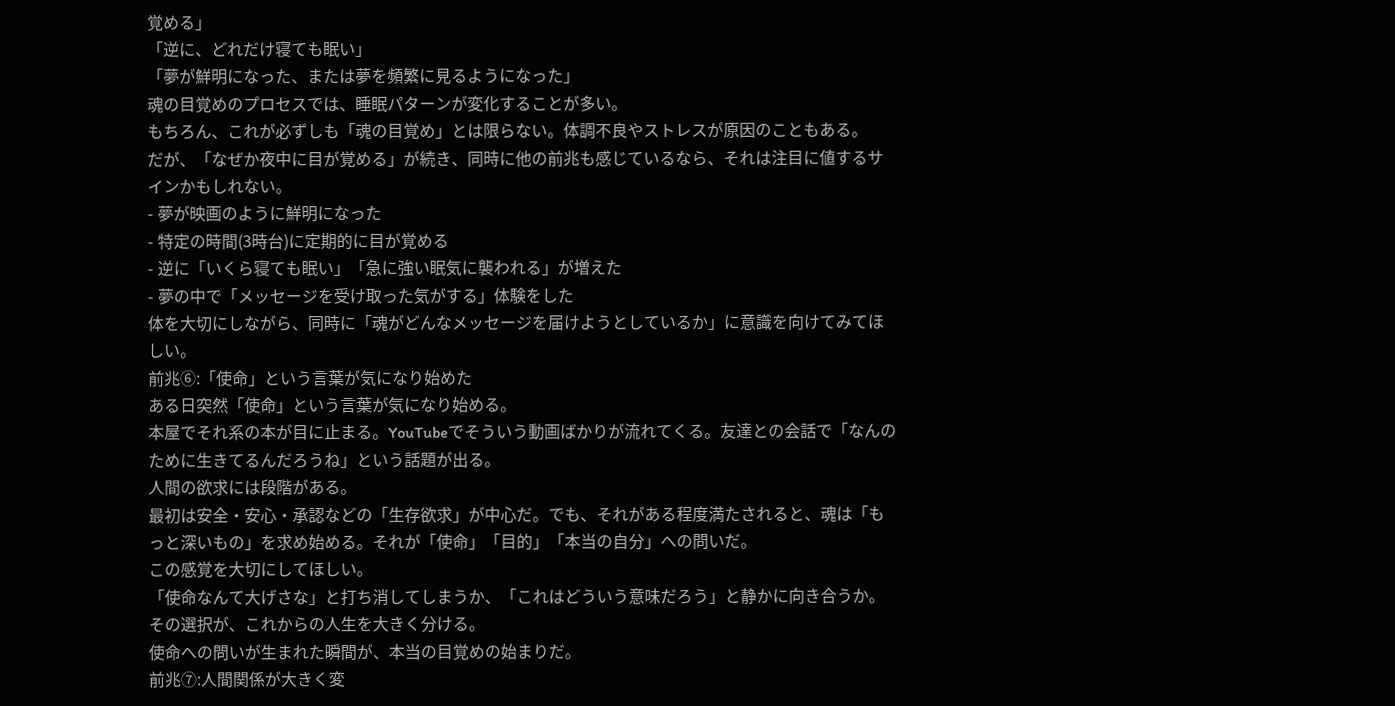覚める」
「逆に、どれだけ寝ても眠い」
「夢が鮮明になった、または夢を頻繁に見るようになった」
魂の目覚めのプロセスでは、睡眠パターンが変化することが多い。
もちろん、これが必ずしも「魂の目覚め」とは限らない。体調不良やストレスが原因のこともある。
だが、「なぜか夜中に目が覚める」が続き、同時に他の前兆も感じているなら、それは注目に値するサインかもしれない。
- 夢が映画のように鮮明になった
- 特定の時間(3時台)に定期的に目が覚める
- 逆に「いくら寝ても眠い」「急に強い眠気に襲われる」が増えた
- 夢の中で「メッセージを受け取った気がする」体験をした
体を大切にしながら、同時に「魂がどんなメッセージを届けようとしているか」に意識を向けてみてほしい。
前兆⑥:「使命」という言葉が気になり始めた
ある日突然「使命」という言葉が気になり始める。
本屋でそれ系の本が目に止まる。YouTubeでそういう動画ばかりが流れてくる。友達との会話で「なんのために生きてるんだろうね」という話題が出る。
人間の欲求には段階がある。
最初は安全・安心・承認などの「生存欲求」が中心だ。でも、それがある程度満たされると、魂は「もっと深いもの」を求め始める。それが「使命」「目的」「本当の自分」への問いだ。
この感覚を大切にしてほしい。
「使命なんて大げさな」と打ち消してしまうか、「これはどういう意味だろう」と静かに向き合うか。その選択が、これからの人生を大きく分ける。
使命への問いが生まれた瞬間が、本当の目覚めの始まりだ。
前兆⑦:人間関係が大きく変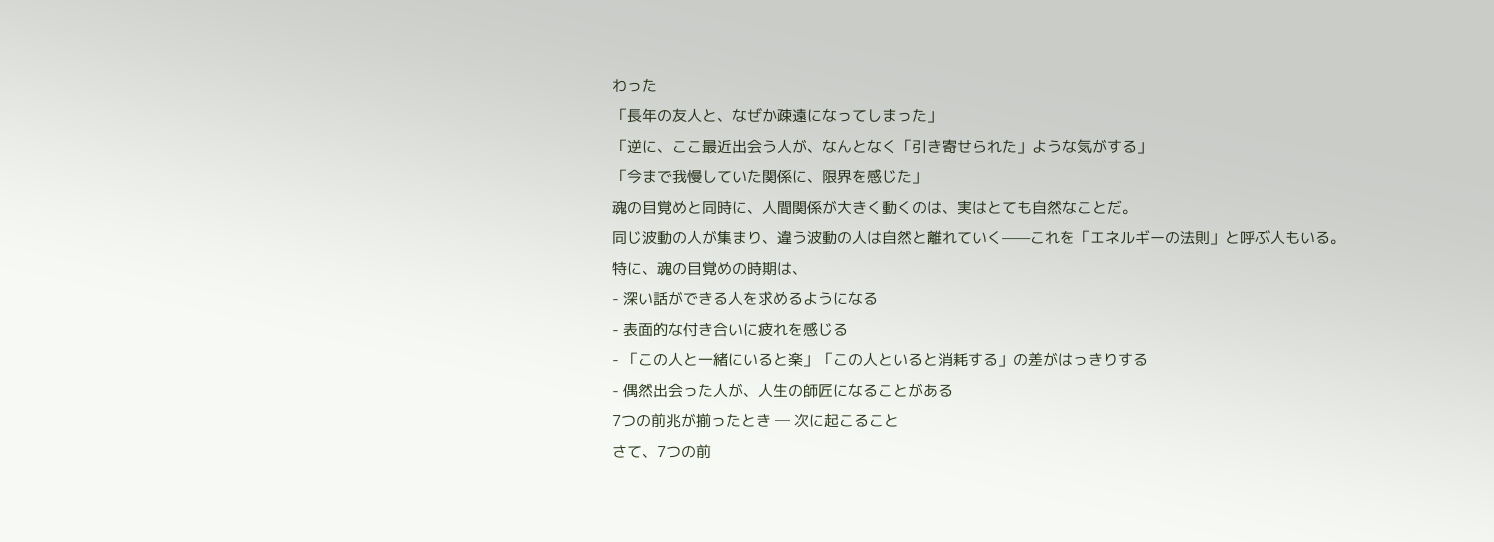わった
「長年の友人と、なぜか疎遠になってしまった」
「逆に、ここ最近出会う人が、なんとなく「引き寄せられた」ような気がする」
「今まで我慢していた関係に、限界を感じた」
魂の目覚めと同時に、人間関係が大きく動くのは、実はとても自然なことだ。
同じ波動の人が集まり、違う波動の人は自然と離れていく——これを「エネルギーの法則」と呼ぶ人もいる。
特に、魂の目覚めの時期は、
- 深い話ができる人を求めるようになる
- 表面的な付き合いに疲れを感じる
- 「この人と一緒にいると楽」「この人といると消耗する」の差がはっきりする
- 偶然出会った人が、人生の師匠になることがある
7つの前兆が揃ったとき ─ 次に起こること
さて、7つの前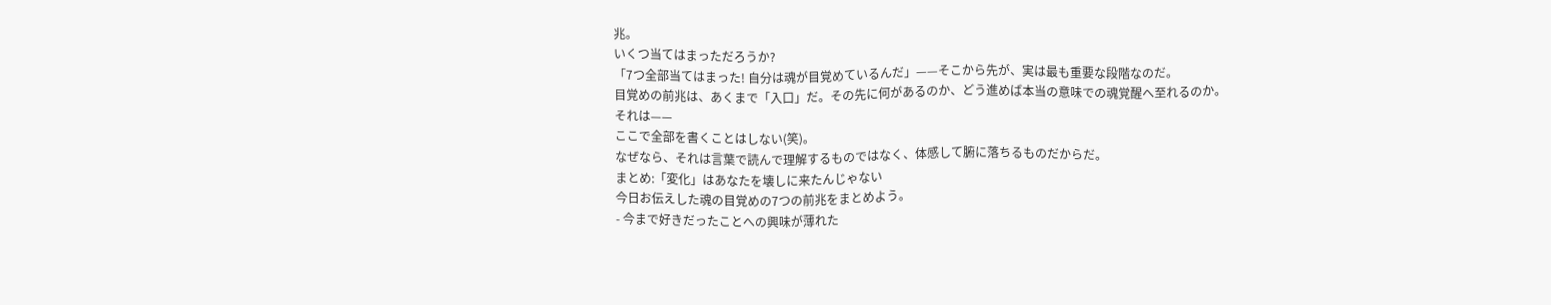兆。
いくつ当てはまっただろうか?
「7つ全部当てはまった! 自分は魂が目覚めているんだ」——そこから先が、実は最も重要な段階なのだ。
目覚めの前兆は、あくまで「入口」だ。その先に何があるのか、どう進めば本当の意味での魂覚醒へ至れるのか。
それは——
ここで全部を書くことはしない(笑)。
なぜなら、それは言葉で読んで理解するものではなく、体感して腑に落ちるものだからだ。
まとめ:「変化」はあなたを壊しに来たんじゃない
今日お伝えした魂の目覚めの7つの前兆をまとめよう。
- 今まで好きだったことへの興味が薄れた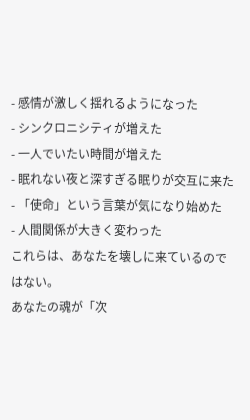- 感情が激しく揺れるようになった
- シンクロニシティが増えた
- 一人でいたい時間が増えた
- 眠れない夜と深すぎる眠りが交互に来た
- 「使命」という言葉が気になり始めた
- 人間関係が大きく変わった
これらは、あなたを壊しに来ているのではない。
あなたの魂が「次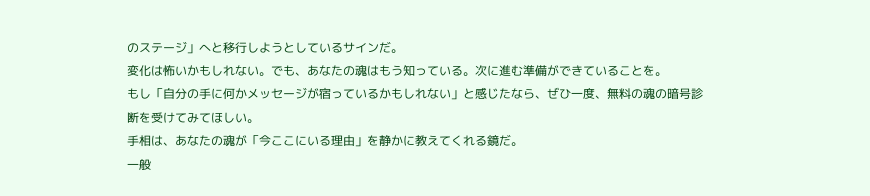のステージ」へと移行しようとしているサインだ。
変化は怖いかもしれない。でも、あなたの魂はもう知っている。次に進む準備ができていることを。
もし「自分の手に何かメッセージが宿っているかもしれない」と感じたなら、ぜひ一度、無料の魂の暗号診断を受けてみてほしい。
手相は、あなたの魂が「今ここにいる理由」を静かに教えてくれる鏡だ。
一般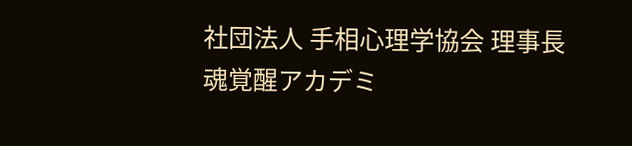社団法人 手相心理学協会 理事長
魂覚醒アカデミ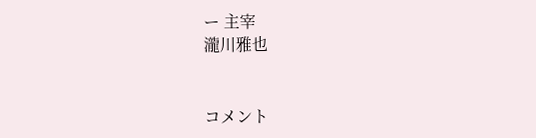ー 主宰
瀧川雅也


コメント